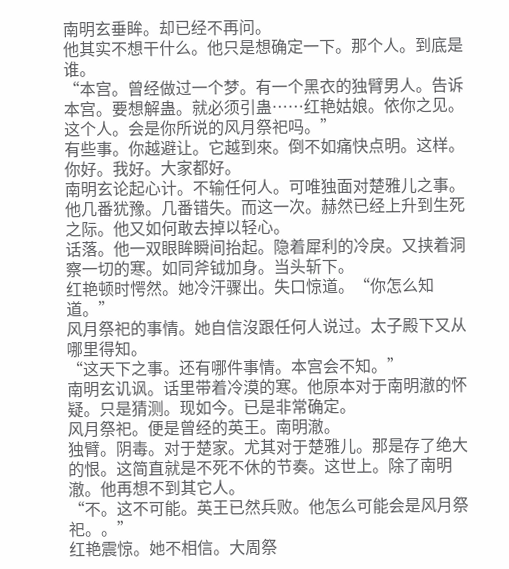南明玄垂眸。却已经不再问。
他其实不想干什么。他只是想确定一下。那个人。到底是谁。
“本宫。曾经做过一个梦。有一个黑衣的独臂男人。告诉本宫。要想解蛊。就必须引蛊……红艳姑娘。依你之见。这个人。会是你所说的风月祭祀吗。”
有些事。你越避让。它越到來。倒不如痛快点明。这样。你好。我好。大家都好。
南明玄论起心计。不输任何人。可唯独面对楚雅儿之事。他几番犹豫。几番错失。而这一次。赫然已经上升到生死之际。他又如何敢去掉以轻心。
话落。他一双眼眸瞬间抬起。隐着犀利的冷戾。又挟着洞察一切的寒。如同斧钺加身。当头斩下。
红艳顿时愕然。她冷汗骤出。失口惊道。“你怎么知道。”
风月祭祀的事情。她自信沒跟任何人说过。太子殿下又从哪里得知。
“这天下之事。还有哪件事情。本宫会不知。”
南明玄讥讽。话里带着冷漠的寒。他原本对于南明澈的怀疑。只是猜测。现如今。已是非常确定。
风月祭祀。便是曾经的英王。南明澈。
独臂。阴毒。对于楚家。尤其对于楚雅儿。那是存了绝大的恨。这简直就是不死不休的节奏。这世上。除了南明澈。他再想不到其它人。
“不。这不可能。英王已然兵败。他怎么可能会是风月祭祀。。”
红艳震惊。她不相信。大周祭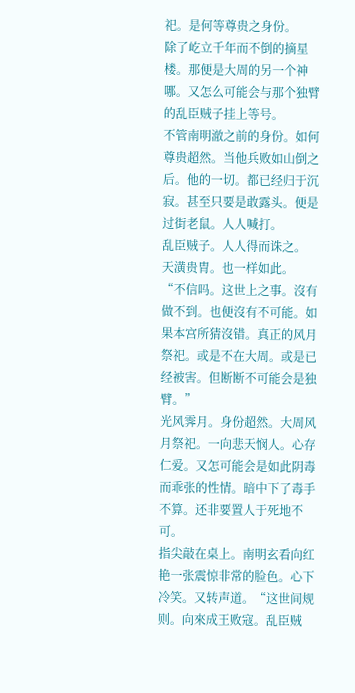祀。是何等尊贵之身份。
除了屹立千年而不倒的摘星楼。那便是大周的另一个神哪。又怎么可能会与那个独臂的乱臣贼子挂上等号。
不管南明澈之前的身份。如何尊贵超然。当他兵败如山倒之后。他的一切。都已经归于沉寂。甚至只要是敢露头。便是过街老鼠。人人喊打。
乱臣贼子。人人得而诛之。
天潢贵胄。也一样如此。
“不信吗。这世上之事。沒有做不到。也便沒有不可能。如果本宫所猜沒错。真正的风月祭祀。或是不在大周。或是已经被害。但断断不可能会是独臂。”
光风霁月。身份超然。大周风月祭祀。一向悲天悯人。心存仁爱。又怎可能会是如此阴毒而乖张的性情。暗中下了毒手不算。还非要置人于死地不可。
指尖敲在桌上。南明玄看向红艳一张震惊非常的脸色。心下冷笑。又转声道。“这世间规则。向來成王败寇。乱臣贼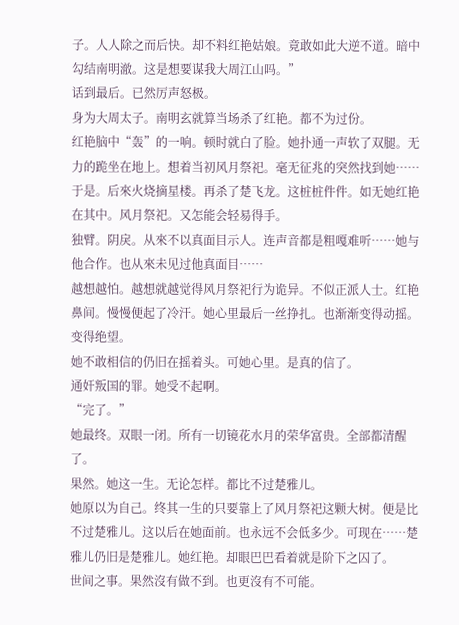子。人人除之而后快。却不料红艳姑娘。竟敢如此大逆不道。暗中勾结南明澈。这是想要谋我大周江山吗。”
话到最后。已然厉声怒极。
身为大周太子。南明玄就算当场杀了红艳。都不为过份。
红艳脑中“轰”的一响。顿时就白了脸。她扑通一声软了双腿。无力的跪坐在地上。想着当初风月祭祀。毫无征兆的突然找到她……于是。后來火烧摘星楼。再杀了楚飞龙。这桩桩件件。如无她红艳在其中。风月祭祀。又怎能会轻易得手。
独臂。阴戾。从來不以真面目示人。连声音都是粗嘎难听……她与他合作。也从來未见过他真面目……
越想越怕。越想就越觉得风月祭祀行为诡异。不似正派人士。红艳鼻间。慢慢便起了冷汗。她心里最后一丝挣扎。也渐渐变得动摇。变得绝望。
她不敢相信的仍旧在摇着头。可她心里。是真的信了。
通奸叛国的罪。她受不起啊。
“完了。”
她最终。双眼一闭。所有一切镜花水月的荣华富贵。全部都清醒了。
果然。她这一生。无论怎样。都比不过楚雅儿。
她原以为自己。终其一生的只要靠上了风月祭祀这颗大树。便是比不过楚雅儿。这以后在她面前。也永远不会低多少。可现在……楚雅儿仍旧是楚雅儿。她红艳。却眼巴巴看着就是阶下之囚了。
世间之事。果然沒有做不到。也更沒有不可能。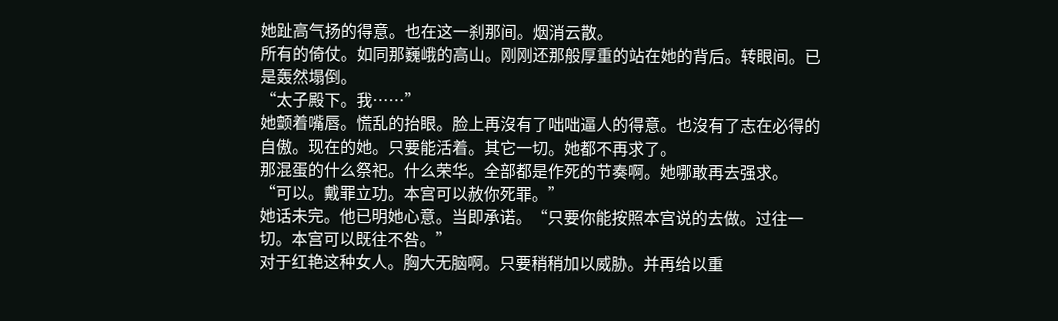她趾高气扬的得意。也在这一刹那间。烟消云散。
所有的倚仗。如同那巍峨的高山。刚刚还那般厚重的站在她的背后。转眼间。已是轰然塌倒。
“太子殿下。我……”
她颤着嘴唇。慌乱的抬眼。脸上再沒有了咄咄逼人的得意。也沒有了志在必得的自傲。现在的她。只要能活着。其它一切。她都不再求了。
那混蛋的什么祭祀。什么荣华。全部都是作死的节奏啊。她哪敢再去强求。
“可以。戴罪立功。本宫可以赦你死罪。”
她话未完。他已明她心意。当即承诺。“只要你能按照本宫说的去做。过往一切。本宫可以既往不咎。”
对于红艳这种女人。胸大无脑啊。只要稍稍加以威胁。并再给以重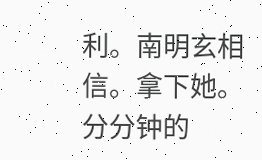利。南明玄相信。拿下她。分分钟的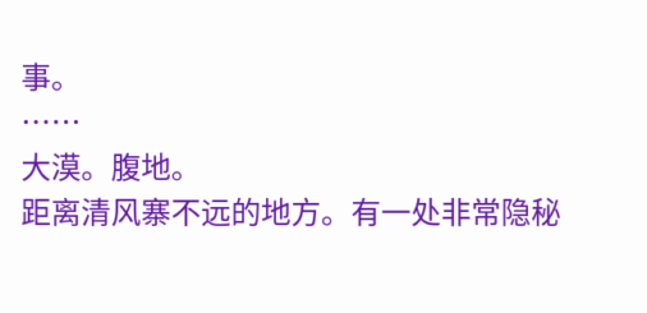事。
……
大漠。腹地。
距离清风寨不远的地方。有一处非常隐秘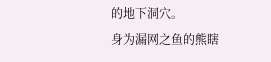的地下洞穴。
身为漏网之鱼的熊瞎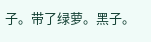子。带了绿萝。黑子。